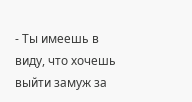- Ты имеешь в виду, что хочешь выйти замуж за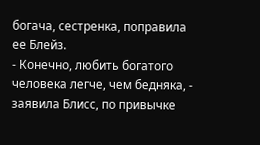богача, сестренка, поправила ее Блейз.
- Конечно, любить богатого человека легче, чем бедняка, - заявила Блисс, по привычке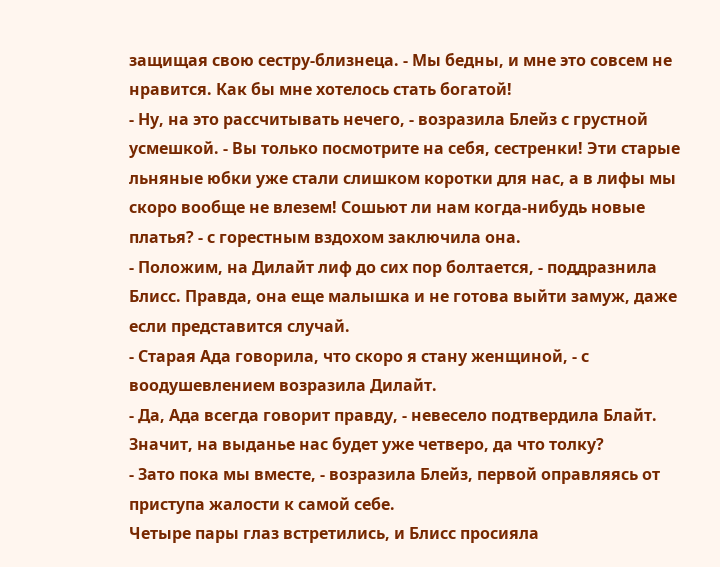защищая свою сестру-близнеца. - Мы бедны, и мне это совсем не нравится. Как бы мне хотелось стать богатой!
- Ну, на это рассчитывать нечего, - возразила Блейз с грустной усмешкой. - Вы только посмотрите на себя, сестренки! Эти старые льняные юбки уже стали слишком коротки для нас, а в лифы мы скоро вообще не влезем! Сошьют ли нам когда-нибудь новые платья? - с горестным вздохом заключила она.
- Положим, на Дилайт лиф до сих пор болтается, - поддразнила Блисс. Правда, она еще малышка и не готова выйти замуж, даже если представится случай.
- Старая Ада говорила, что скоро я стану женщиной, - с воодушевлением возразила Дилайт.
- Да, Ада всегда говорит правду, - невесело подтвердила Блайт. Значит, на выданье нас будет уже четверо, да что толку?
- Зато пока мы вместе, - возразила Блейз, первой оправляясь от приступа жалости к самой себе.
Четыре пары глаз встретились, и Блисс просияла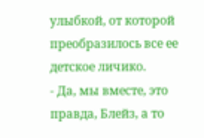улыбкой, от которой преобразилось все ее детское личико.
- Да, мы вместе, это правда, Блейз, а то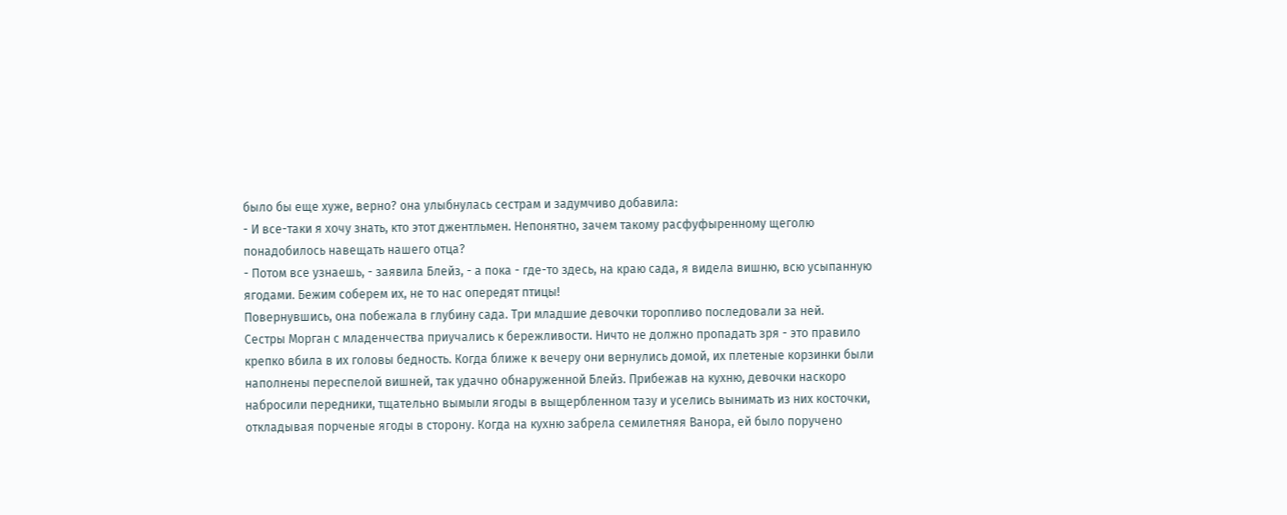было бы еще хуже, верно? она улыбнулась сестрам и задумчиво добавила:
- И все-таки я хочу знать, кто этот джентльмен. Непонятно, зачем такому расфуфыренному щеголю понадобилось навещать нашего отца?
- Потом все узнаешь, - заявила Блейз, - а пока - где-то здесь, на краю сада, я видела вишню, всю усыпанную ягодами. Бежим соберем их, не то нас опередят птицы!
Повернувшись, она побежала в глубину сада. Три младшие девочки торопливо последовали за ней.
Сестры Морган с младенчества приучались к бережливости. Ничто не должно пропадать зря - это правило крепко вбила в их головы бедность. Когда ближе к вечеру они вернулись домой, их плетеные корзинки были наполнены переспелой вишней, так удачно обнаруженной Блейз. Прибежав на кухню, девочки наскоро набросили передники, тщательно вымыли ягоды в выщербленном тазу и уселись вынимать из них косточки, откладывая порченые ягоды в сторону. Когда на кухню забрела семилетняя Ванора, ей было поручено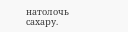натолочь сахару.